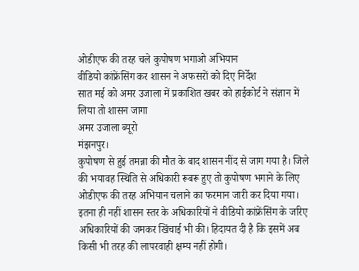ओडीएफ की तरह चले कुपोषण भगाओ अभियान
वीडियो कांफ्रेंसिंग कर शासन ने अफसरों को दिए निर्देश
सात मई को अमर उजाला में प्रकाशित खबर को हाईकोर्ट ने संज्ञान में लिया तो शासन जागा
अमर उजाला ब्यूरो
मंझनपुर।
कुपोषण से हुई तमन्ना की मौत के बाद शासन नींद से जाग गया है। जिले की भयावह स्थिति से अधिकारी रूबरू हुए तो कुपोषण भगाने के लिए ओडीएफ की तरह अभियान चलाने का फरमान जारी कर दिया गया। इतना ही नहीं शासन स्तर के अधिकारियों ने वीडियो कांफ्रेंसिंग के जरिए अधिकारियों की जमकर खिंचाई भी की। हिदायत दी है कि इसमें अब किसी भी तरह की लापरवाही क्षम्य नहीं होगी।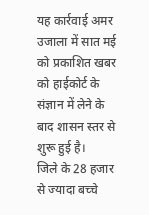यह कार्रवाई अमर उजाला में सात मई को प्रकाशित खबर को हाईकोर्ट के संज्ञान में लेने के बाद शासन स्तर से शुरू हुई है।
जिले के 28 हजार से ज्यादा बच्चे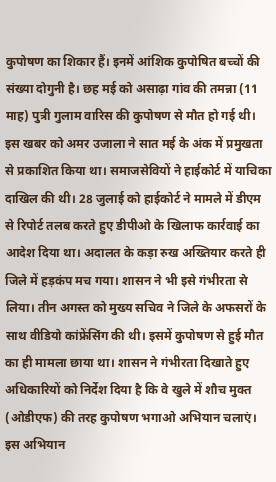कुपोषण का शिकार हैं। इनमें आंशिक कुपोषित बच्चों की संख्या दोगुनी है। छह मई को असाढ़ा गांव की तमन्ना (11 माह) पुत्री गुलाम वारिस की कुपोषण से मौत हो गई थी। इस खबर को अमर उजाला ने सात मई के अंक में प्रमुखता से प्रकाशित किया था। समाजसेवियों ने हाईकोर्ट में याचिका दाखिल की थी। 28 जुलाई को हाईकोर्ट ने मामले में डीएम से रिपोर्ट तलब करते हुए डीपीओ के खिलाफ कार्रवाई का आदेश दिया था। अदालत के कड़ा रुख अख्तियार करते ही जिले में हड़कंप मच गया। शासन ने भी इसे गंभीरता से लिया। तीन अगस्त को मुख्य सचिव ने जिले के अफसरों के साथ वीडियो कांफ्रेंसिंग की थी। इसमें कुपोषण से हुई मौत का ही मामला छाया था। शासन ने गंभीरता दिखाते हुए अधिकारियों को निर्देश दिया है कि वे खुले में शौच मुक्त (ओडीएफ) की तरह कुपोषण भगाओ अभियान चलाएं। इस अभियान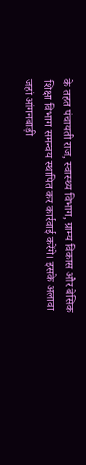के तहत पंचायती राज, स्वास्थ्य विभाग, ग्राम्य विकास और बेसिक शिक्षा विभाग समन्वय स्थापित कर कार्रवाई करेंगे। इसके अलावा जहां आंगनबाड़ी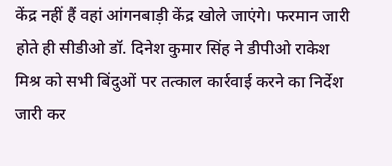केंद्र नहीं हैं वहां आंगनबाड़ी केंद्र खोले जाएंगे। फरमान जारी होते ही सीडीओ डॉ. दिनेश कुमार सिंह ने डीपीओ राकेश मिश्र को सभी बिंदुओं पर तत्काल कार्रवाई करने का निर्देश जारी कर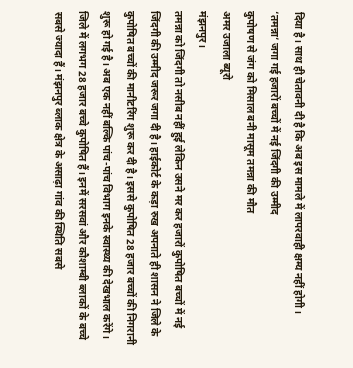दिया है। साथ ही चेतावनी दी है कि अब इस मामले में लापरवाही क्षम्य नहीं होगी।
‘तमन्ना’ जगा गई हजारों बच्चों में नई जिंदगी की उम्मीद
कुपोषण से जंग को मिसाल बनी मासूम तमन्ना की मौत
अमर उजाला ब्यूरो
मंझनपुर।
तमन्ना को जिंदगी तो नसीब नहीं हुई लेकिन उसने मर कर हजारों कुपोषित बच्चों में नई जिंदगी की उम्मीद जरूर जगा दी है। हाईकोर्ट के कड़ा रुख अपनाते ही शासन ने जिले के कुपोषित बच्चों की मानीटरिंग शुरू कर दी है। इससे कुपोषित 28 हजार बच्चों की निगरानी शुरू हो गई है। अब एक नहीं बल्कि पांच-पांच विभाग इनके स्वास्थ्य की देखभाल करेंगे।
जिले में लगभग 28 हजार बच्चे कुपोषित हैं। इनमें सरसवां और कौशाम्बी ब्लाकों के बच्चे सबसे ज्यादा हैं। मंझनपुर ब्लाक क्षेत्र के असाढ़ा गांव की स्थिति सबसे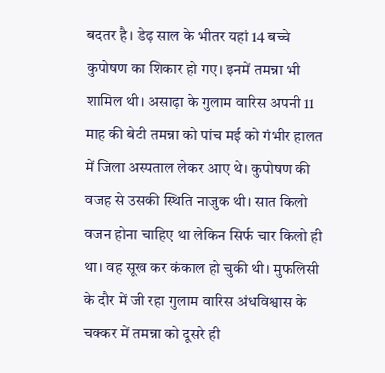बदतर है। डेढ़ साल के भीतर यहां 14 बच्चे कुपोषण का शिकार हो गए। इनमें तमन्ना भी शामिल थी। असाढ़ा के गुलाम वारिस अपनी 11 माह की बेटी तमन्ना को पांच मई को गंभीर हालत में जिला अस्पताल लेकर आए थे। कुपोषण की वजह से उसकी स्थिति नाजुक थी। सात किलो वजन होना चाहिए था लेकिन सिर्फ चार किलो ही था। वह सूख कर कंकाल हो चुकी थी। मुफलिसी के दौर में जी रहा गुलाम वारिस अंधविश्वास के चक्कर में तमन्ना को दूसरे ही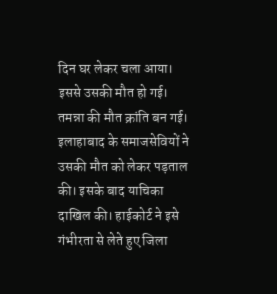दिन घर लेकर चला आया। इससे उसकी मौत हो गई। तमन्ना की मौत क्रांति बन गई। इलाहाबाद के समाजसेवियों ने उसकी मौत को लेकर पड़ताल की। इसके बाद याचिका दाखिल की। हाईकोर्ट ने इसे गंभीरता से लेते हुए जिला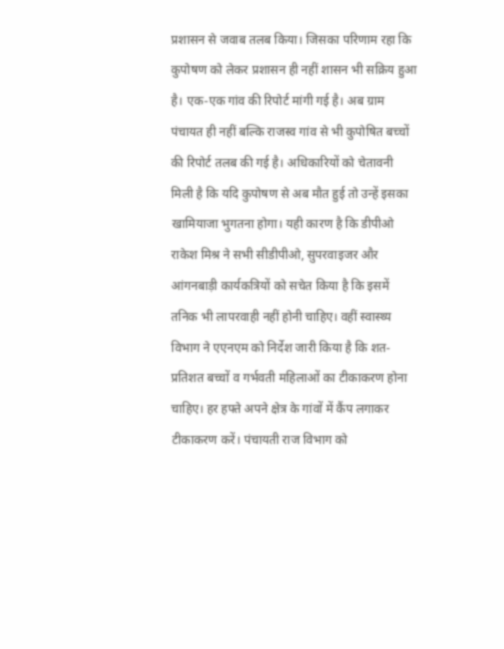प्रशासन से जवाब तलब किया। जिसका परिणाम रहा कि कुपोषण को लेकर प्रशासन ही नहीं शासन भी सक्रिय हुआ है। एक-एक गांव की रिपोर्ट मांगी गई है। अब ग्राम पंचायत ही नहीं बल्कि राजस्व गांव से भी कुपोषित बच्चों की रिपोर्ट तलब की गई है। अधिकारियों को चेतावनी मिली है कि यदि कुपोषण से अब मौत हुई तो उन्हें इसका खामियाजा भुगतना होगा। यही कारण है कि डीपीओ राकेश मिश्र ने सभी सीडीपीओ, सुपरवाइजर और आंगनबाड़ी कार्यकत्रियों को सचेत किया है कि इसमें तनिक भी लापरवाही नहीं होनी चाहिए। वहीं स्वास्थ्य विभाग ने एएनएम को निर्देश जारी किया है कि शत-प्रतिशत बच्चों व गर्भवती महिलाओं का टीकाकरण होना चाहिए। हर हफ्ते अपने क्षेत्र के गांवों में कैंप लगाकर टीकाकरण करें। पंचायती राज विभाग को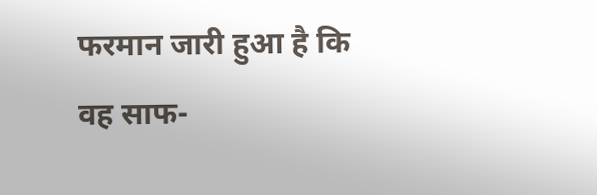फरमान जारी हुआ है कि वह साफ-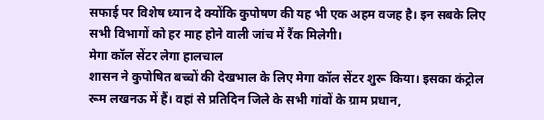सफाई पर विशेष ध्यान दे क्योंकि कुपोषण की यह भी एक अहम वजह है। इन सबके लिए सभी विभागों को हर माह होने वाली जांच में रैंक मिलेगी।
मेगा कॉल सेंटर लेगा हालचाल
शासन ने कुपोषित बच्चों की देखभाल के लिए मेगा कॉल सेंटर शुरू किया। इसका कंट्रोल रूम लखनऊ में हैं। वहां से प्रतिदिन जिले के सभी गांवों के ग्राम प्रधान,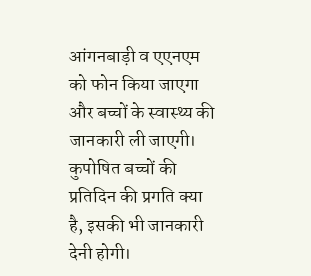आंगनबाड़ी व एएनएम को फोन किया जाएगा और बच्चों के स्वास्थ्य की जानकारी ली जाएगी। कुपोषित बच्चों की प्रतिदिन की प्रगति क्या है, इसकी भी जानकारी देनी होगी।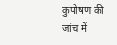कुपोषण की जांच में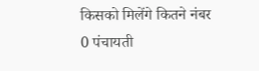किसको मिलेंगे कितने नंबर
0 पंचायती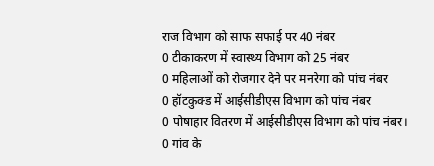राज विभाग को साफ सफाई पर 40 नंबर
0 टीकाकरण में स्वास्थ्य विभाग को 25 नंबर
0 महिलाओं को रोजगार देने पर मनरेगा को पांच नंबर
0 हॉटकुक्ड में आईसीडीएस विभाग को पांच नंबर
0 पोषाहार वितरण में आईसीडीएस विभाग को पांच नंबर।
0 गांव के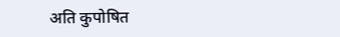अति कुपोषित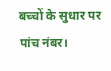बच्चों के सुधार पर पांच नंबर।